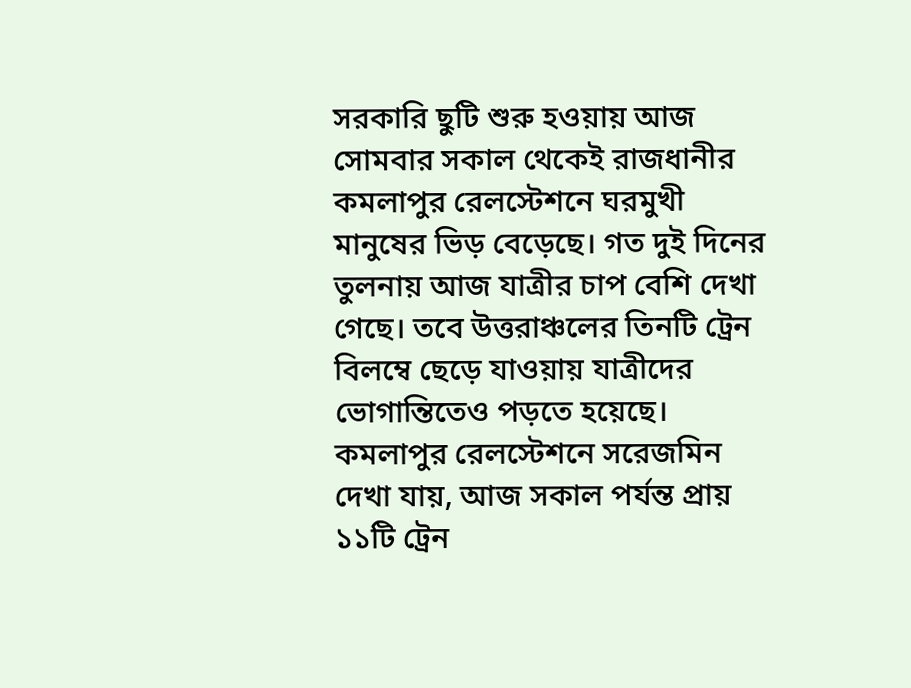সরকারি ছুটি শুরু হওয়ায় আজ সোমবার সকাল থেকেই রাজধানীর কমলাপুর রেলস্টেশনে ঘরমুখী মানুষের ভিড় বেড়েছে। গত দুই দিনের তুলনায় আজ যাত্রীর চাপ বেশি দেখা গেছে। তবে উত্তরাঞ্চলের তিনটি ট্রেন বিলম্বে ছেড়ে যাওয়ায় যাত্রীদের ভোগান্তিতেও পড়তে হয়েছে।
কমলাপুর রেলস্টেশনে সরেজমিন দেখা যায়, আজ সকাল পর্যন্ত প্রায় ১১টি ট্রেন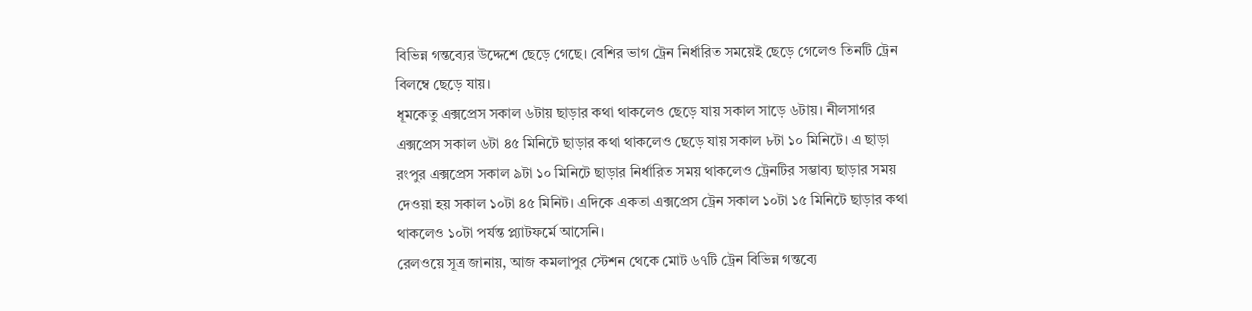বিভিন্ন গন্তব্যের উদ্দেশে ছেড়ে গেছে। বেশির ভাগ ট্রেন নির্ধারিত সময়েই ছেড়ে গেলেও তিনটি ট্রেন বিলম্বে ছেড়ে যায়।
ধূমকেতু এক্সপ্রেস সকাল ৬টায় ছাড়ার কথা থাকলেও ছেড়ে যায় সকাল সাড়ে ৬টায়। নীলসাগর এক্সপ্রেস সকাল ৬টা ৪৫ মিনিটে ছাড়ার কথা থাকলেও ছেড়ে যায় সকাল ৮টা ১০ মিনিটে। এ ছাড়া রংপুর এক্সপ্রেস সকাল ৯টা ১০ মিনিটে ছাড়ার নির্ধারিত সময় থাকলেও ট্রেনটির সম্ভাব্য ছাড়ার সময় দেওয়া হয় সকাল ১০টা ৪৫ মিনিট। এদিকে একতা এক্সপ্রেস ট্রেন সকাল ১০টা ১৫ মিনিটে ছাড়ার কথা থাকলেও ১০টা পর্যন্ত প্ল্যাটফর্মে আসেনি।
রেলওয়ে সূত্র জানায়, আজ কমলাপুর স্টেশন থেকে মোট ৬৭টি ট্রেন বিভিন্ন গন্তব্যে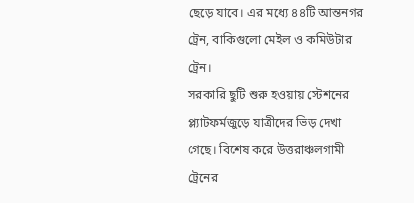ছেড়ে যাবে। এর মধ্যে ৪৪টি আন্তনগর ট্রেন, বাকিগুলো মেইল ও কমিউটার ট্রেন।
সরকারি ছুটি শুরু হওয়ায় স্টেশনের প্ল্যাটফর্মজুড়ে যাত্রীদের ভিড় দেখা গেছে। বিশেষ করে উত্তরাঞ্চলগামী ট্রেনের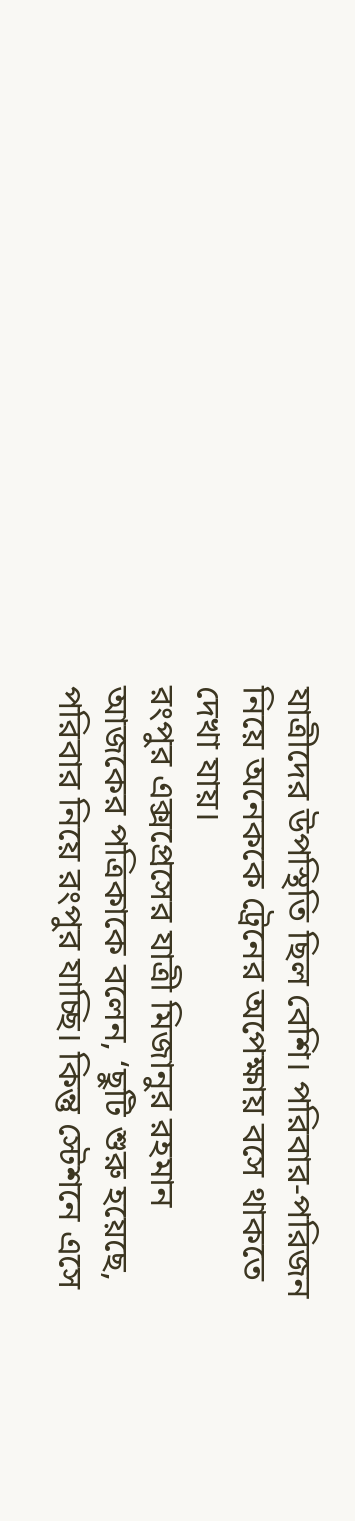যাত্রীদের উপস্থিতি ছিল বেশি। পরিবার-পরিজন নিয়ে অনেককে ট্রেনের অপেক্ষায় বসে থাকতে দেখা যায়।
রংপুর এক্সপ্রেসের যাত্রী মিজানুর রহমান আজকের পত্রিকাকে বলেন, ‘ছুটি শুরু হয়েছে, পরিবার নিয়ে রংপুর যাচ্ছি। কিন্তু স্টেশনে এসে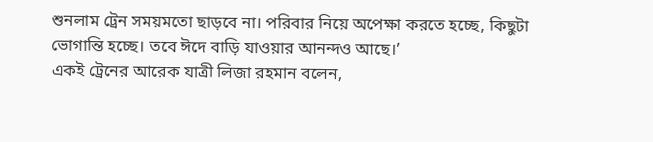শুনলাম ট্রেন সময়মতো ছাড়বে না। পরিবার নিয়ে অপেক্ষা করতে হচ্ছে, কিছুটা ভোগান্তি হচ্ছে। তবে ঈদে বাড়ি যাওয়ার আনন্দও আছে।’
একই ট্রেনের আরেক যাত্রী লিজা রহমান বলেন,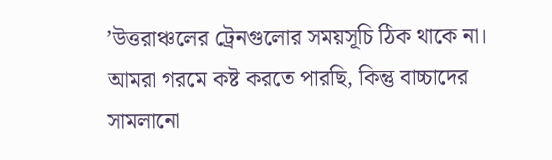’উত্তরাঞ্চলের ট্রেনগুলোর সময়সূচি ঠিক থাকে না। আমরা গরমে কষ্ট করতে পারছি, কিন্তু বাচ্চাদের সামলানো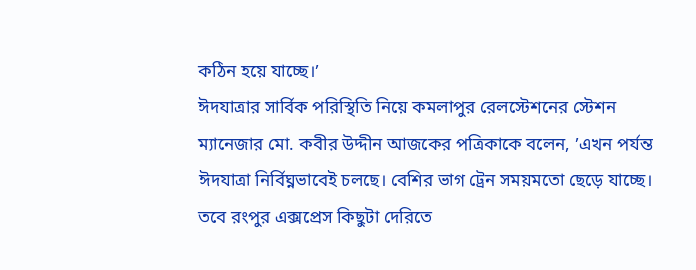কঠিন হয়ে যাচ্ছে।’
ঈদযাত্রার সার্বিক পরিস্থিতি নিয়ে কমলাপুর রেলস্টেশনের স্টেশন ম্যানেজার মো. কবীর উদ্দীন আজকের পত্রিকাকে বলেন, ’এখন পর্যন্ত ঈদযাত্রা নির্বিঘ্নভাবেই চলছে। বেশির ভাগ ট্রেন সময়মতো ছেড়ে যাচ্ছে। তবে রংপুর এক্সপ্রেস কিছুটা দেরিতে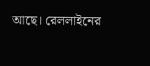আছে। রেললাইনের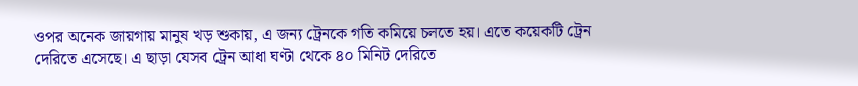ওপর অনেক জায়গায় মানুষ খড় শুকায়, এ জন্য ট্রেনকে গতি কমিয়ে চলতে হয়। এতে কয়েকটি ট্রেন দেরিতে এসেছে। এ ছাড়া যেসব ট্রেন আধা ঘণ্টা থেকে ৪০ মিনিট দেরিতে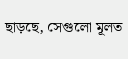ছাড়ছে, সেগুলো মূলত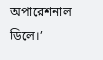অপারেশনাল ডিলে।’